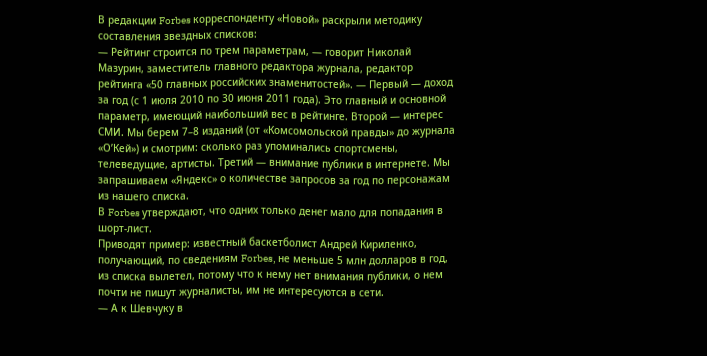В редакции Forbes корреспонденту «Новой» раскрыли методику составления звездных списков:
— Рейтинг строится по трем параметрам, — говорит Николай Мазурин, заместитель главного редактора журнала, редактор рейтинга «50 главных российских знаменитостей». — Первый — доход за год (с 1 июля 2010 по 30 июня 2011 года). Это главный и основной параметр, имеющий наибольший вес в рейтинге. Второй — интерес СМИ. Мы берем 7–8 изданий (от «Комсомольской правды» до журнала «О’Кей») и смотрим: сколько раз упоминались спортсмены, телеведущие, артисты. Третий — внимание публики в интернете. Мы запрашиваем «Яндекс» о количестве запросов за год по персонажам из нашего списка.
В Forbes утверждают, что одних только денег мало для попадания в шорт-лист.
Приводят пример: известный баскетболист Андрей Кириленко, получающий, по сведениям Forbes, не меньше 5 млн долларов в год, из списка вылетел, потому что к нему нет внимания публики, о нем почти не пишут журналисты, им не интересуются в сети.
— А к Шевчуку в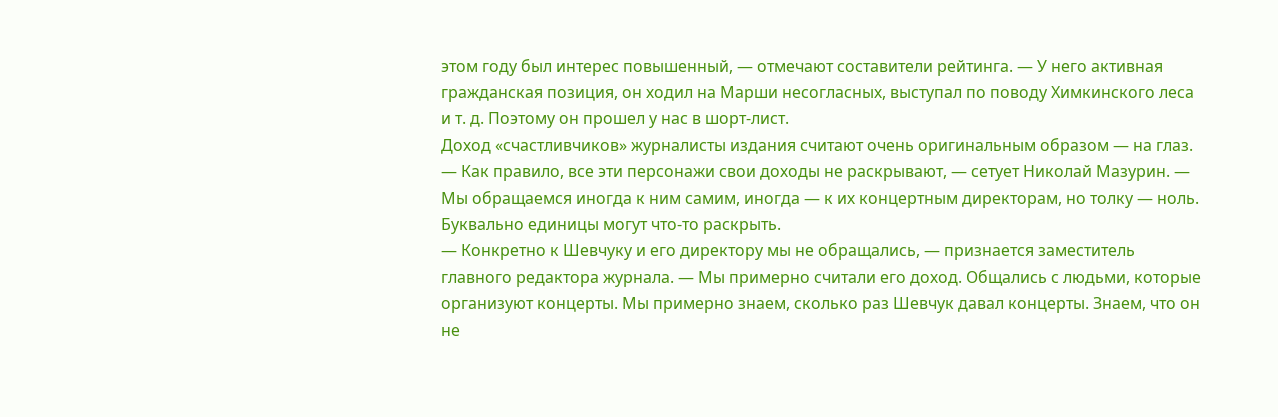этом году был интерес повышенный, — отмечают составители рейтинга. — У него активная гражданская позиция, он ходил на Марши несогласных, выступал по поводу Химкинского леса и т. д. Поэтому он прошел у нас в шорт-лист.
Доход «счастливчиков» журналисты издания считают очень оригинальным образом — на глаз.
— Как правило, все эти персонажи свои доходы не раскрывают, — сетует Николай Мазурин. — Мы обращаемся иногда к ним самим, иногда — к их концертным директорам, но толку — ноль. Буквально единицы могут что-то раскрыть.
— Конкретно к Шевчуку и его директору мы не обращались, — признается заместитель главного редактора журнала. — Мы примерно считали его доход. Общались с людьми, которые организуют концерты. Мы примерно знаем, сколько раз Шевчук давал концерты. Знаем, что он не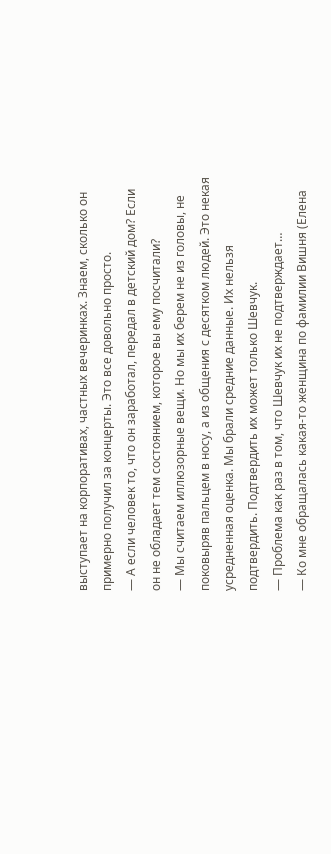выступает на корпоративах, частных вечеринках. Знаем, сколько он примерно получил за концерты. Это все довольно просто.
— А если человек то, что он заработал, передал в детский дом? Если он не обладает тем состоянием, которое вы ему посчитали?
— Мы считаем иллюзорные вещи. Но мы их берем не из головы, не поковыряв пальцем в носу, а из общения с десятком людей. Это некая усредненная оценка. Мы брали средние данные. Их нельзя подтвердить. Подтвердить их может только Шевчук.
— Проблема как раз в том, что Шевчук их не подтверждает…
— Ко мне обращалась какая-то женщина по фамилии Вишня (Елена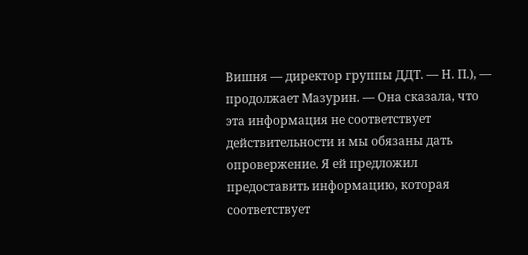Вишня — директор группы ДДТ. — Н. П.), — продолжает Мазурин. — Она сказала, что эта информация не соответствует действительности и мы обязаны дать опровержение. Я ей предложил предоставить информацию, которая соответствует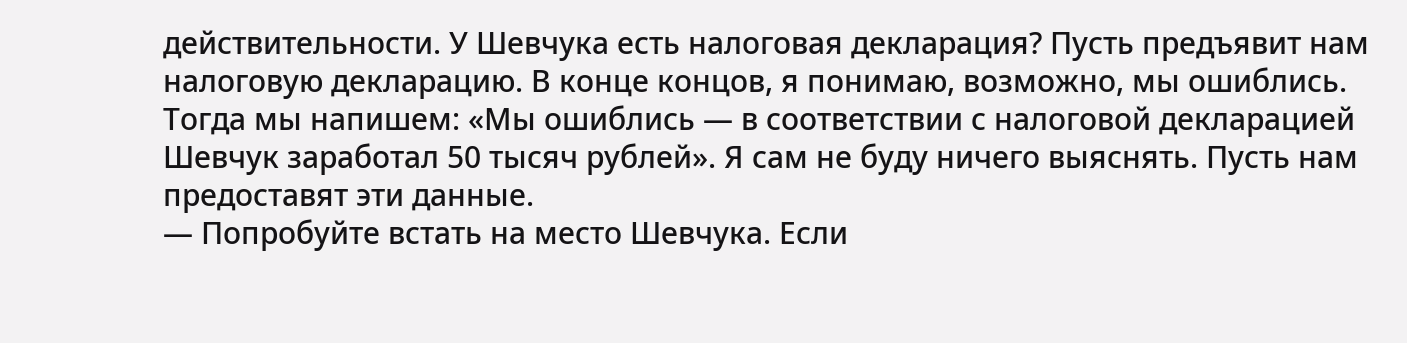действительности. У Шевчука есть налоговая декларация? Пусть предъявит нам налоговую декларацию. В конце концов, я понимаю, возможно, мы ошиблись. Тогда мы напишем: «Мы ошиблись — в соответствии с налоговой декларацией Шевчук заработал 50 тысяч рублей». Я сам не буду ничего выяснять. Пусть нам предоставят эти данные.
— Попробуйте встать на место Шевчука. Если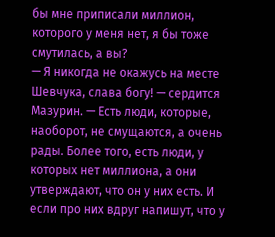бы мне приписали миллион, которого у меня нет, я бы тоже смутилась, а вы?
— Я никогда не окажусь на месте Шевчука, слава богу! — сердится Мазурин. — Есть люди, которые, наоборот, не смущаются, а очень рады. Более того, есть люди, у которых нет миллиона, а они утверждают, что он у них есть. И если про них вдруг напишут, что у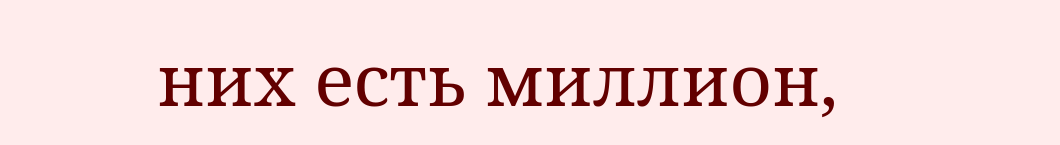них есть миллион,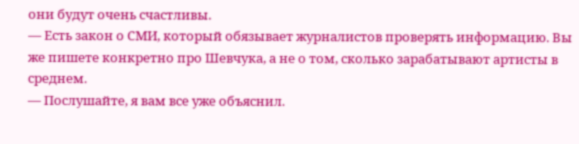они будут очень счастливы.
— Есть закон о СМИ, который обязывает журналистов проверять информацию. Вы же пишете конкретно про Шевчука, а не о том, сколько зарабатывают артисты в среднем.
— Послушайте, я вам все уже объяснил.